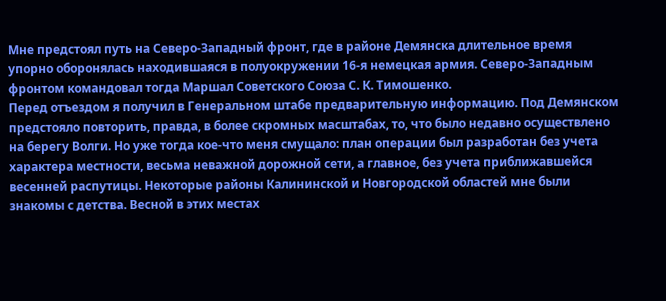Мне предстоял путь на Северо-Западный фронт, где в районе Демянска длительное время упорно оборонялась находившаяся в полуокружении 16-я немецкая армия. Северо-Западным фронтом командовал тогда Маршал Советского Союза С. К. Тимошенко.
Перед отъездом я получил в Генеральном штабе предварительную информацию. Под Демянском предстояло повторить, правда, в более скромных масштабах, то, что было недавно осуществлено на берегу Волги. Но уже тогда кое-что меня смущало: план операции был разработан без учета характера местности, весьма неважной дорожной сети, а главное, без учета приближавшейся весенней распутицы. Некоторые районы Калининской и Новгородской областей мне были знакомы с детства. Весной в этих местах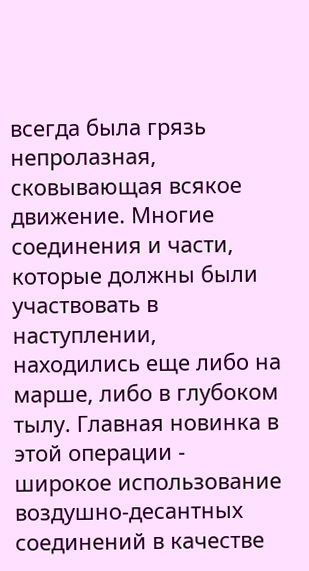всегда была грязь непролазная, сковывающая всякое движение. Многие соединения и части, которые должны были участвовать в наступлении, находились еще либо на марше, либо в глубоком тылу. Главная новинка в этой операции - широкое использование воздушно-десантных соединений в качестве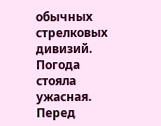обычных стрелковых дивизий.
Погода стояла ужасная. Перед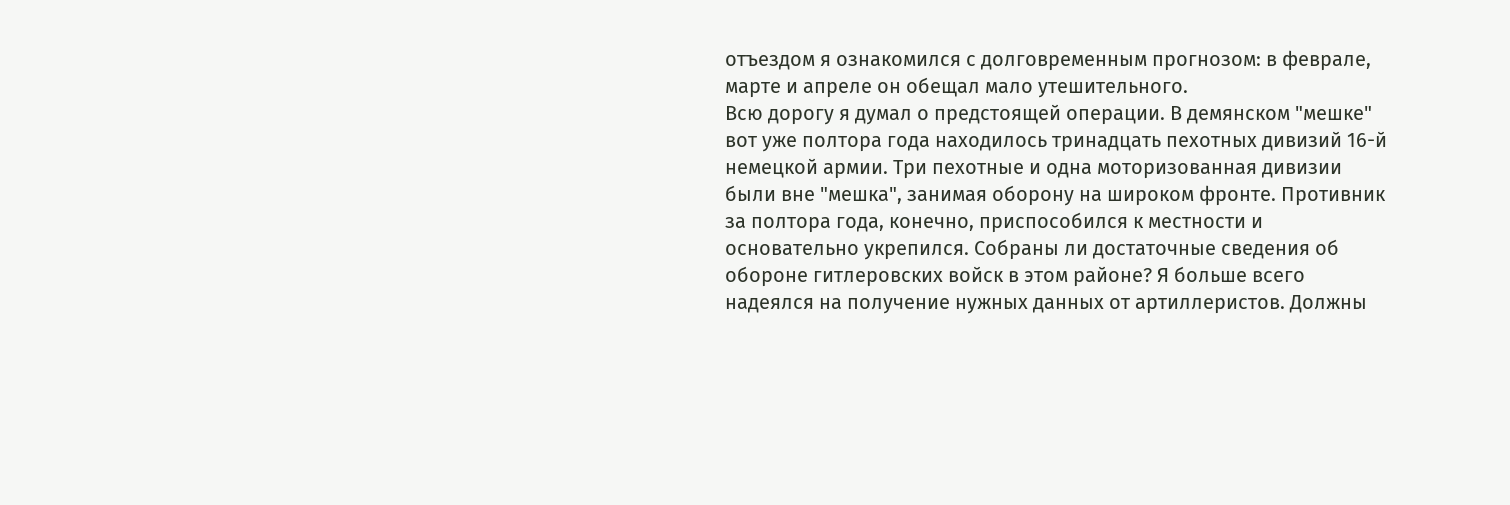отъездом я ознакомился с долговременным прогнозом: в феврале, марте и апреле он обещал мало утешительного.
Всю дорогу я думал о предстоящей операции. В демянском "мешке" вот уже полтора года находилось тринадцать пехотных дивизий 16-й немецкой армии. Три пехотные и одна моторизованная дивизии были вне "мешка", занимая оборону на широком фронте. Противник за полтора года, конечно, приспособился к местности и основательно укрепился. Собраны ли достаточные сведения об обороне гитлеровских войск в этом районе? Я больше всего надеялся на получение нужных данных от артиллеристов. Должны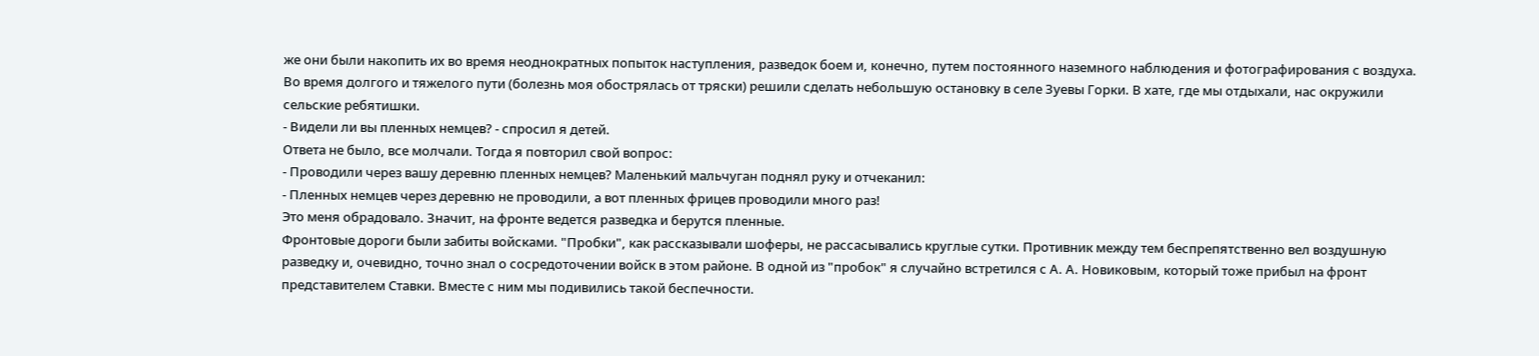же они были накопить их во время неоднократных попыток наступления, разведок боем и, конечно, путем постоянного наземного наблюдения и фотографирования с воздуха.
Во время долгого и тяжелого пути (болезнь моя обострялась от тряски) решили сделать небольшую остановку в селе Зуевы Горки. В хате, где мы отдыхали, нас окружили сельские ребятишки.
- Видели ли вы пленных немцев? - спросил я детей.
Ответа не было, все молчали. Тогда я повторил свой вопрос:
- Проводили через вашу деревню пленных немцев? Маленький мальчуган поднял руку и отчеканил:
- Пленных немцев через деревню не проводили, а вот пленных фрицев проводили много раз!
Это меня обрадовало. Значит, на фронте ведется разведка и берутся пленные.
Фронтовые дороги были забиты войсками. "Пробки", как рассказывали шоферы, не рассасывались круглые сутки. Противник между тем беспрепятственно вел воздушную разведку и, очевидно, точно знал о сосредоточении войск в этом районе. В одной из "пробок" я случайно встретился с А. А. Новиковым, который тоже прибыл на фронт представителем Ставки. Вместе с ним мы подивились такой беспечности.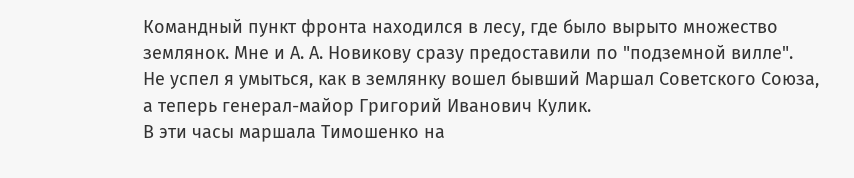Командный пункт фронта находился в лесу, где было вырыто множество землянок. Мне и А. А. Новикову сразу предоставили по "подземной вилле".
Не успел я умыться, как в землянку вошел бывший Маршал Советского Союза, а теперь генерал-майор Григорий Иванович Кулик.
В эти часы маршала Тимошенко на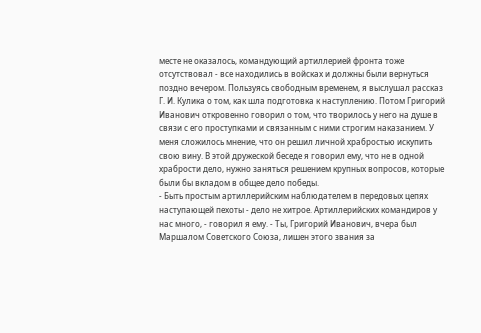месте не оказалось, командующий артиллерией фронта тоже отсутствовал - все находились в войсках и должны были вернуться поздно вечером. Пользуясь свободным временем, я выслушал рассказ Г. И. Кулика о том, как шла подготовка к наступлению. Потом Григорий Иванович откровенно говорил о том, что творилось у него на душе в связи с его проступками и связанным с ними строгим наказанием. У меня сложилось мнение, что он решил личной храбростью искупить свою вину. В этой дружеской беседе я говорил ему, что не в одной храбрости дело, нужно заняться решением крупных вопросов, которые были бы вкладом в общее дело победы.
- Быть простым артиллерийским наблюдателем в передовых цепях наступающей пехоты - дело не хитрое. Артиллерийских командиров у нас много, - говорил я ему. - Ты, Григорий Иванович, вчера был Маршалом Советского Союза, лишен этого звания за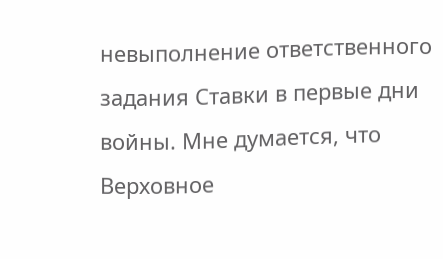невыполнение ответственного задания Ставки в первые дни войны. Мне думается, что Верховное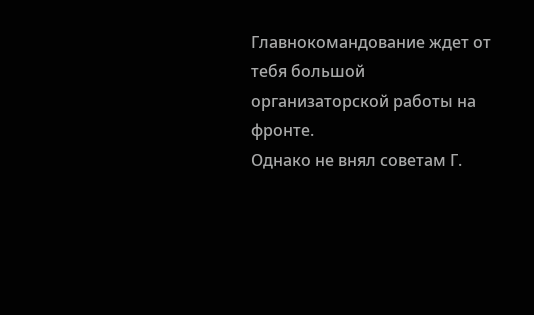Главнокомандование ждет от тебя большой организаторской работы на фронте.
Однако не внял советам Г.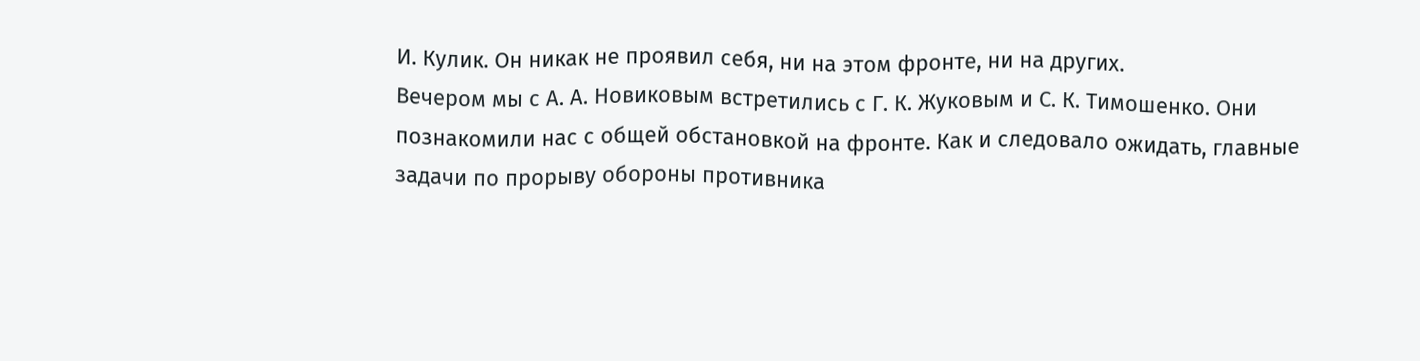И. Кулик. Он никак не проявил себя, ни на этом фронте, ни на других.
Вечером мы с А. А. Новиковым встретились с Г. К. Жуковым и С. К. Тимошенко. Они познакомили нас с общей обстановкой на фронте. Как и следовало ожидать, главные задачи по прорыву обороны противника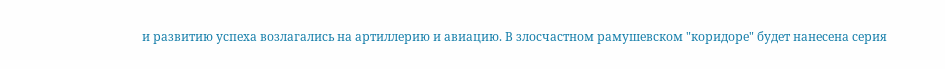и развитию успеха возлагались на артиллерию и авиацию. В злосчастном рамушевском "коридоре" будет нанесена серия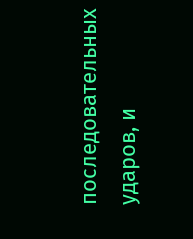последовательных ударов, и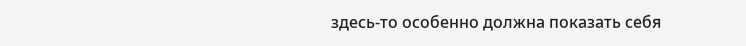здесь-то особенно должна показать себя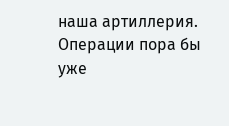наша артиллерия. Операции пора бы уже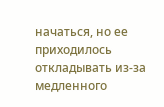начаться, но ее приходилось откладывать из-за медленного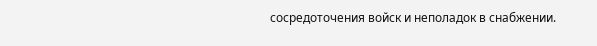сосредоточения войск и неполадок в снабжении.